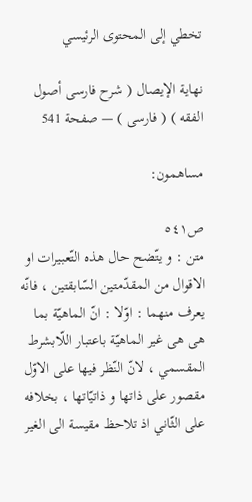تخطي إلى المحتوى الرئيسي

نهاية الإيصال ( شرح فارسى أصول الفقه ) ( فارسى ) — صفحة 541

مساهمون:

ص٥٤١
متن : و يتّضح حال هذه التّعبيرات او الاقوال من المقدّمتين السّابقتين ، فانّه يعرف منهما : اوّلا : انّ الماهيّة بما هى هى غير الماهيّة باعتبار اللّابشرط المقسمي ، لانّ النّظر فيها على الاوّل مقصور على ذاتها و ذاتيّاتها ، بخلافه على الثّاني اذ تلاحظ مقيسة الى الغير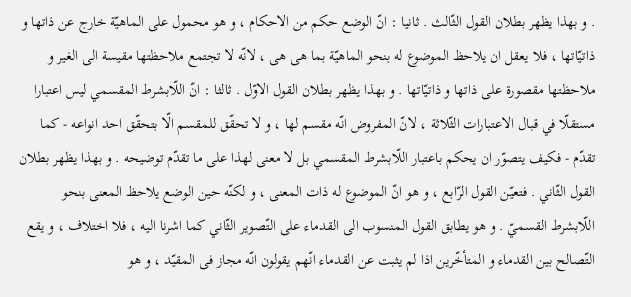. و بهذا يظهر بطلان القول الثّالث . ثانيا : انّ الوضع حكم من الاحكام ، و هو محمول على الماهيّة خارج عن ذاتها و ذاتيّاتها ، فلا يعقل ان يلاحظ الموضوع له بنحو الماهيّة بما هى هى ، لانّه لا تجتمع ملاحظتها مقيسة الى الغير و ملاحظتها مقصورة على ذاتها و ذاتيّاتها . و بهذا يظهر بطلان القول الاوّل . ثالثا : انّ اللّابشرط المقسمي ليس اعتبارا مستقلّا في قبال الاعتبارات الثّلاثة ، لانّ المفروض انّه مقسم لها ، و لا تحقّق للمقسم الّا بتحقّق احد انواعه - كما تقدّم - فكيف يتصوّر ان يحكم باعتبار اللّابشرط المقسمي بل لا معنى لهذا على ما تقدّم توضيحه . و بهذا يظهر بطلان القول الثّاني . فتعيّن القول الرّابع ، و هو انّ الموضوع له ذات المعنى ، و لكنّه حين الوضع يلاحظ المعنى بنحو اللّابشرط القسميّ . و هو يطابق القول المنسوب الى القدماء على التّصوير الثّاني كما اشرنا اليه ، فلا اختلاف ، و يقع التّصالح بين القدماء و المتأخّرين اذا لم يثبت عن القدماء انّهم يقولون انّه مجاز فى المقيّد ، و هو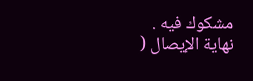مشكوك فيه .
نهاية الإيصال (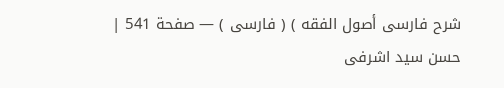شرح فارسى أصول الفقه ) ( فارسى ) — صفحة 541 | حسن سيد اشرفى